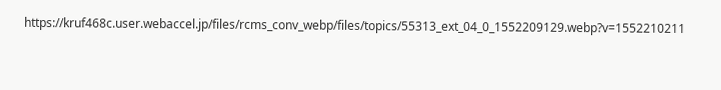https://kruf468c.user.webaccel.jp/files/rcms_conv_webp/files/topics/55313_ext_04_0_1552209129.webp?v=1552210211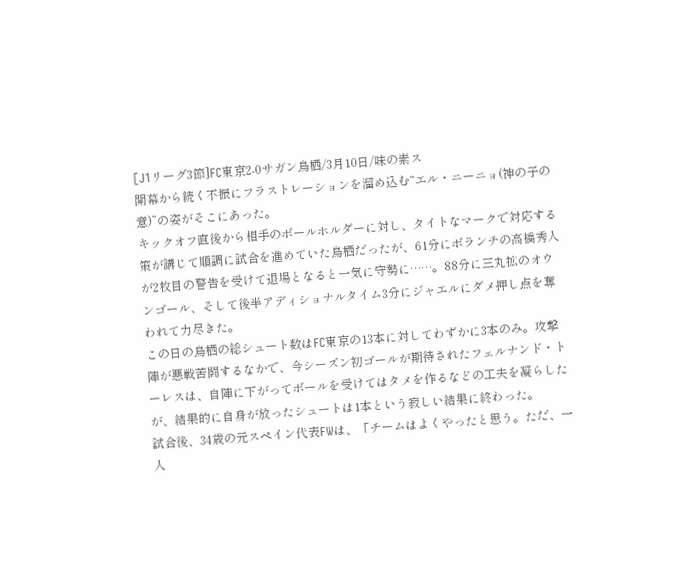[J1リーグ3節]FC東京2-0サガン鳥栖/3月10日/味の素ス
開幕から続く不振にフラストレーションを溜め込む“エル・ニーニョ(神の子の意)”の姿がそこにあった。
キックオフ直後から相手のボールホルダーに対し、タイトなマークで対応する策が講じて順調に試合を進めていた鳥栖だったが、61分にボランチの高橋秀人が2枚目の警告を受けて退場となると一気に守勢に……。88分に三丸拡のオウンゴール、そして後半アディショナルタイム3分にジャエルにダメ押し点を奪われて力尽きた。
この日の鳥栖の総シュート数はFC東京の13本に対してわずかに3本のみ。攻撃陣が悪戦苦闘するなかで、今シーズン初ゴールが期待されたフェルナンド・トーレスは、自陣に下がってボールを受けてはタメを作るなどの工夫を凝らしたが、結果的に自身が放ったシュートは1本という寂しい結果に終わった。
試合後、34歳の元スペイン代表FWは、「チームはよくやったと思う。ただ、一人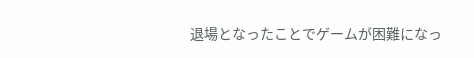退場となったことでゲームが困難になっ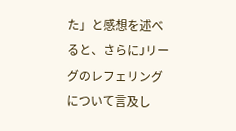た」と感想を述べると、さらにJリーグのレフェリングについて言及し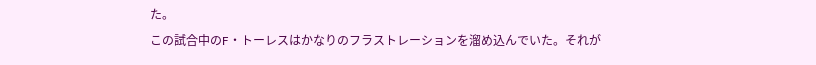た。
この試合中のF・トーレスはかなりのフラストレーションを溜め込んでいた。それが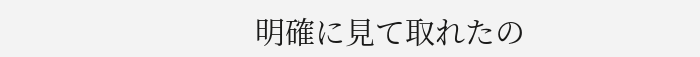明確に見て取れたの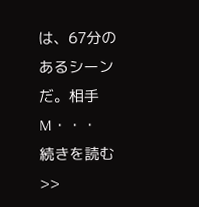は、67分のあるシーンだ。相手M・・・
続きを読む >>